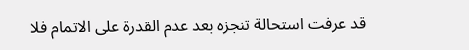قد عرفت استحالة تنجزه بعد عدم القدرة على الاتمام فلا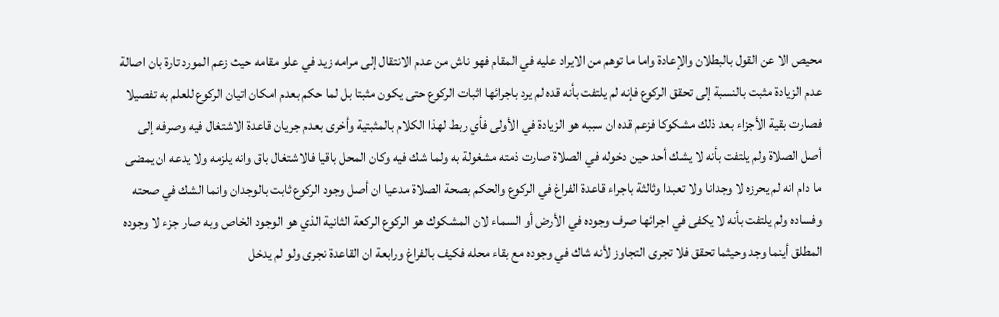محيص الا عن القول بالبطلان والإعادة واما ما توهم من الايراد عليه في المقام فهو ناش من عدم الانتقال إلى مرامه زيد في علو مقامه حيث زعم المورد تارة بان اصالة عدم الزيادة مثبت بالنسبة إلى تحقق الركوع فإنه لم يلتفت بأنه قده لم يرد باجرائها اثبات الركوع حتى يكون مثبتا بل لما حكم بعدم امكان اتيان الركوع للعلم به تفصيلا فصارت بقية الأجزاء بعد ذلك مشكوكا فزعم قده ان سببه هو الزيادة في الأولى فأي ربط لهذا الكلام بالمثبتية وأخرى بعدم جريان قاعدة الاشتغال فيه وصرفه إلى أصل الصلاة ولم يلتفت بأنه لا يشك أحد حين دخوله في الصلاة صارت ذمته مشغولة به ولما شك فيه وكان المحل باقيا فالاشتغال باق وانه يلزمه ولا يدعه ان يمضى ما دام انه لم يحرزه لا وجدانا ولا تعبدا وثالثة باجراء قاعدة الفراغ في الركوع والحكم بصحة الصلاة مدعيا ان أصل وجود الركوع ثابت بالوجدان وانما الشك في صحته وفساده ولم يلتفت بأنه لا يكفى في اجرائها صرف وجوده في الأرض أو السماء لان المشكوك هو الركوع الركعة الثانية الذي هو الوجود الخاص وبه صار جزء لا وجوده المطلق أينما وجد وحيثما تحقق فلا تجرى التجاوز لأنه شاك في وجوده مع بقاء محله فكيف بالفراغ ورابعة ان القاعدة نجرى ولو لم يدخل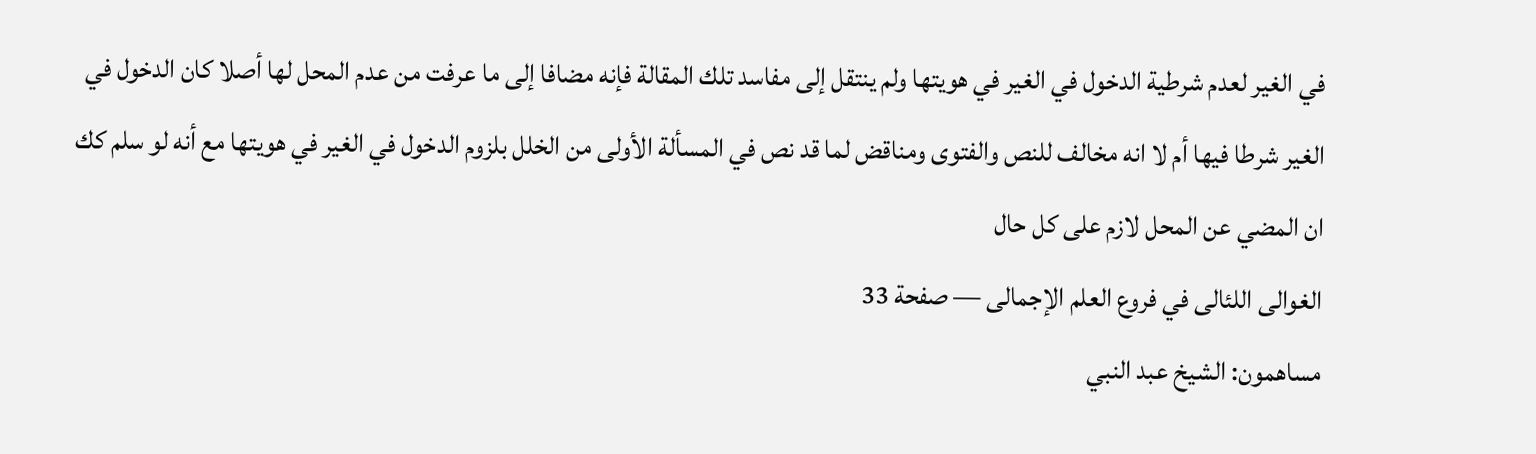في الغير لعدم شرطية الدخول في الغير في هويتها ولم ينتقل إلى مفاسد تلك المقالة فإنه مضافا إلى ما عرفت من عدم المحل لها أصلا كان الدخول في الغير شرطا فيها أم لا انه مخالف للنص والفتوى ومناقض لما قد نص في المسألة الأولى من الخلل بلزوم الدخول في الغير في هويتها مع أنه لو سلم كك ان المضي عن المحل لازم على كل حال
الغوالى اللئالى في فروع العلم الإجمالى — صفحة 33
مساهمون: الشيخ عبد النبي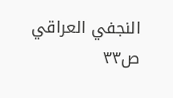النجفي العراقي
ص٣٣